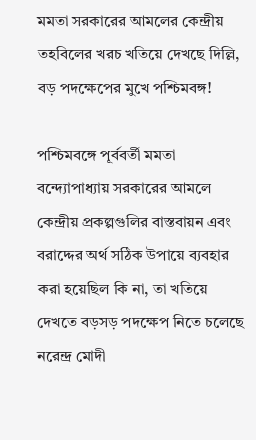মমতা সরকারের আমলের কেন্দ্রীয় তহবিলের খরচ খতিয়ে দেখছে দিল্লি, বড় পদক্ষেপের মুখে পশ্চিমবঙ্গ!

পশ্চিমবঙ্গে পূর্ববর্তী মমতা বন্দ্যোপাধ্যায় সরকারের আমলে কেন্দ্রীয় প্রকল্পগুলির বাস্তবায়ন এবং বরাদ্দের অর্থ সঠিক উপায়ে ব্যবহার করা হয়েছিল কি না, তা খতিয়ে দেখতে বড়সড় পদক্ষেপ নিতে চলেছে নরেন্দ্র মোদী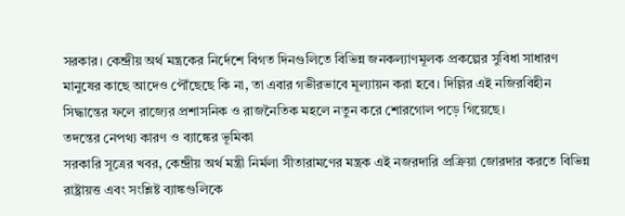সরকার। কেন্দ্রীয় অর্থ মন্ত্রকের নির্দেশে বিগত দিনগুলিতে বিভিন্ন জনকল্যাণমূলক প্রকল্পের সুবিধা সাধারণ মানুষের কাছে আদেও পৌঁছেছে কি না, তা এবার গভীরভাবে মূল্যায়ন করা হবে। দিল্লির এই নজিরবিহীন সিদ্ধান্তের ফলে রাজ্যের প্রশাসনিক ও রাজনৈতিক মহলে নতুন করে শোরগোল পড়ে গিয়েছে।
তদন্তের নেপথ্য কারণ ও ব্যাঙ্কের ভূমিকা
সরকারি সূত্রের খবর, কেন্দ্রীয় অর্থ মন্ত্রী নির্মলা সীতারামণের মন্ত্রক এই নজরদারি প্রক্রিয়া জোরদার করতে বিভিন্ন রাষ্ট্রায়ত্ত এবং সংশ্লিষ্ট ব্যাঙ্কগুলিকে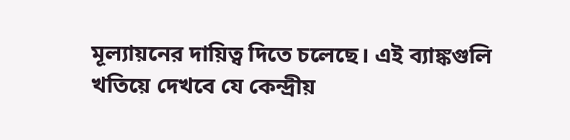মূল্যায়নের দায়িত্ব দিতে চলেছে। এই ব্যাঙ্কগুলি খতিয়ে দেখবে যে কেন্দ্রীয়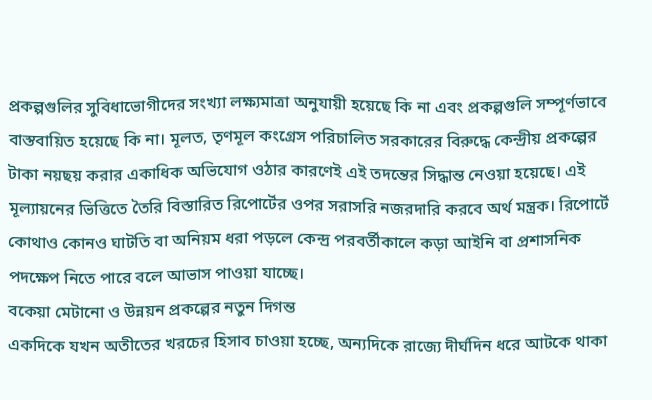প্রকল্পগুলির সুবিধাভোগীদের সংখ্যা লক্ষ্যমাত্রা অনুযায়ী হয়েছে কি না এবং প্রকল্পগুলি সম্পূর্ণভাবে বাস্তবায়িত হয়েছে কি না। মূলত, তৃণমূল কংগ্রেস পরিচালিত সরকারের বিরুদ্ধে কেন্দ্রীয় প্রকল্পের টাকা নয়ছয় করার একাধিক অভিযোগ ওঠার কারণেই এই তদন্তের সিদ্ধান্ত নেওয়া হয়েছে। এই মূল্যায়নের ভিত্তিতে তৈরি বিস্তারিত রিপোর্টের ওপর সরাসরি নজরদারি করবে অর্থ মন্ত্রক। রিপোর্টে কোথাও কোনও ঘাটতি বা অনিয়ম ধরা পড়লে কেন্দ্র পরবর্তীকালে কড়া আইনি বা প্রশাসনিক পদক্ষেপ নিতে পারে বলে আভাস পাওয়া যাচ্ছে।
বকেয়া মেটানো ও উন্নয়ন প্রকল্পের নতুন দিগন্ত
একদিকে যখন অতীতের খরচের হিসাব চাওয়া হচ্ছে, অন্যদিকে রাজ্যে দীর্ঘদিন ধরে আটকে থাকা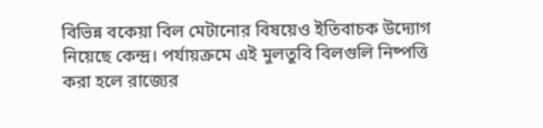বিভিন্ন বকেয়া বিল মেটানোর বিষয়েও ইতিবাচক উদ্যোগ নিয়েছে কেন্দ্র। পর্যায়ক্রমে এই মুলতুবি বিলগুলি নিষ্পত্তি করা হলে রাজ্যের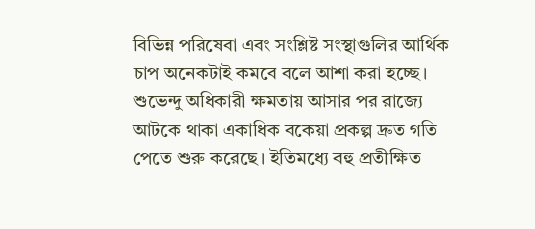বিভিন্ন পরিষেবা এবং সংশ্লিষ্ট সংস্থাগুলির আর্থিক চাপ অনেকটাই কমবে বলে আশা করা হচ্ছে। শুভেন্দু অধিকারী ক্ষমতায় আসার পর রাজ্যে আটকে থাকা একাধিক বকেয়া প্রকল্প দ্রুত গতি পেতে শুরু করেছে। ইতিমধ্যে বহু প্রতীক্ষিত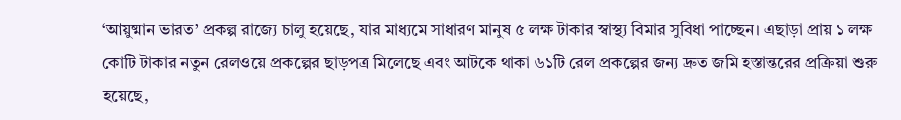‘আয়ুষ্মান ভারত’ প্রকল্প রাজ্যে চালু হয়েছে, যার মাধ্যমে সাধারণ মানুষ ৫ লক্ষ টাকার স্বাস্থ্য বিমার সুবিধা পাচ্ছেন। এছাড়া প্রায় ১ লক্ষ কোটি টাকার নতুন রেলওয়ে প্রকল্পের ছাড়পত্র মিলেছে এবং আটকে থাকা ৬১টি রেল প্রকল্পের জন্য দ্রুত জমি হস্তান্তরের প্রক্রিয়া শুরু হয়েছে,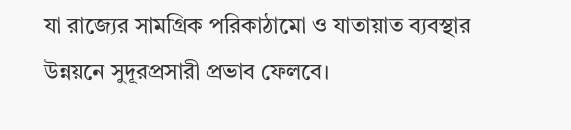যা রাজ্যের সামগ্রিক পরিকাঠামো ও যাতায়াত ব্যবস্থার উন্নয়নে সুদূরপ্রসারী প্রভাব ফেলবে।